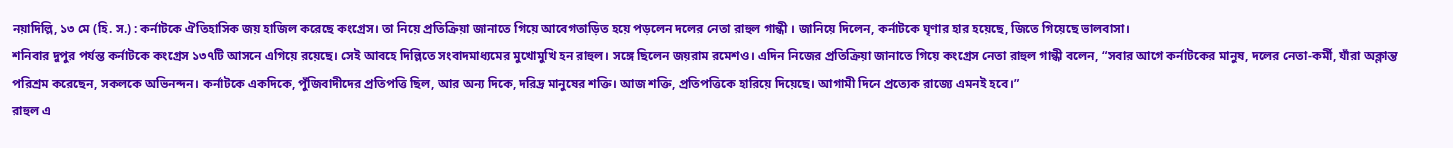নয়াদিল্লি, ১৩ মে (হি. স.) : কর্নাটকে ঐতিহাসিক জয় হাজিল করেছে কংগ্রেস। তা নিয়ে প্রতিক্রিয়া জানাতে গিয়ে আবেগতাড়িত হয়ে পড়লেন দলের নেতা রাহুল গান্ধী । জানিয়ে দিলেন, কর্নাটকে ঘৃণার হার হয়েছে, জিতে গিয়েছে ভালবাসা।
শনিবার দুপুর পর্যন্ত কর্নাটকে কংগ্রেস ১৩৭টি আসনে এগিয়ে রয়েছে। সেই আবহে দিল্লিতে সংবাদমাধ্যমের মুখোমুখি হন রাহুল। সঙ্গে ছিলেন জয়রাম রমেশও। এদিন নিজের প্রতিক্রিয়া জানাতে গিয়ে কংগ্রেস নেতা রাহুল গান্ধী বলেন, “সবার আগে কর্নাটকের মানুষ, দলের নেতা-কর্মী, যাঁরা অক্লান্ত পরিশ্রম করেছেন, সকলকে অভিনন্দন। কর্নাটকে একদিকে, পুঁজিবাদীদের প্রতিপত্তি ছিল, আর অন্য দিকে, দরিদ্র মানুষের শক্তি। আজ শক্তি, প্রতিপত্তিকে হারিয়ে দিয়েছে। আগামী দিনে প্রত্যেক রাজ্যে এমনই হবে।”
রাহুল এ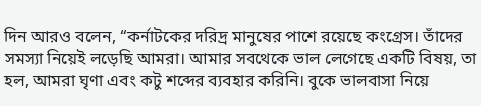দিন আরও বলেন, “কর্নাটকের দরিদ্র মানুষের পাশে রয়েছে কংগ্রেস। তাঁদের সমস্যা নিয়েই লড়েছি আমরা। আমার সবথেকে ভাল লেগেছে একটি বিষয়, তা হল, আমরা ঘৃণা এবং কটু শব্দের ব্যবহার করিনি। বুকে ভালবাসা নিয়ে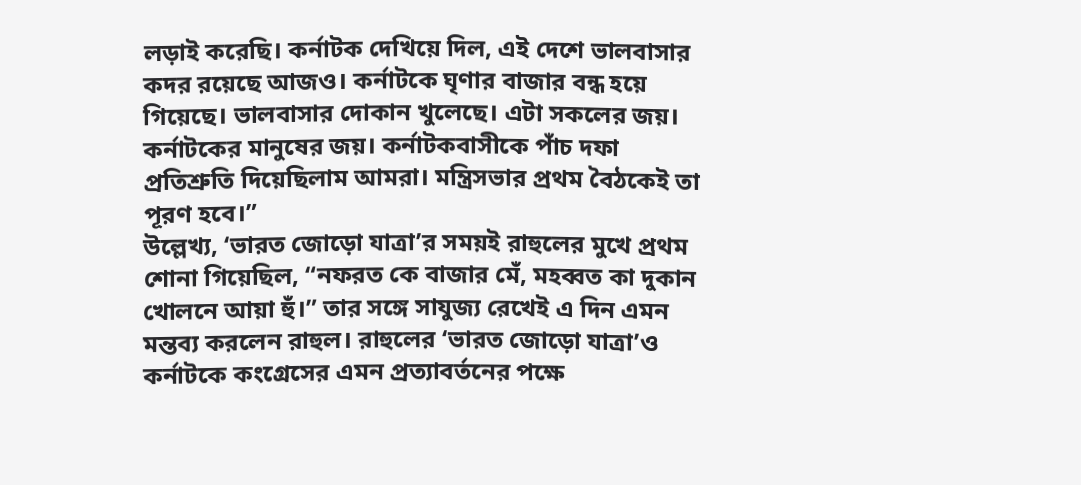লড়াই করেছি। কর্নাটক দেখিয়ে দিল, এই দেশে ভালবাসার কদর রয়েছে আজও। কর্নাটকে ঘৃণার বাজার বন্ধ হয়ে গিয়েছে। ভালবাসার দোকান খুলেছে। এটা সকলের জয়। কর্নাটকের মানুষের জয়। কর্নাটকবাসীকে পাঁচ দফা প্রতিশ্রুতি দিয়েছিলাম আমরা। মন্ত্রিসভার প্রথম বৈঠকেই তা পূরণ হবে।”
উল্লেখ্য, ‘ভারত জোড়ো যাত্রা’র সময়ই রাহুলের মুখে প্রথম শোনা গিয়েছিল, “নফরত কে বাজার মেঁ, মহব্বত কা দুকান খোলনে আয়া হুঁ।” তার সঙ্গে সাযুজ্য রেখেই এ দিন এমন মন্তব্য করলেন রাহুল। রাহুলের ‘ভারত জোড়ো যাত্রা’ও কর্নাটকে কংগ্রেসের এমন প্রত্যাবর্তনের পক্ষে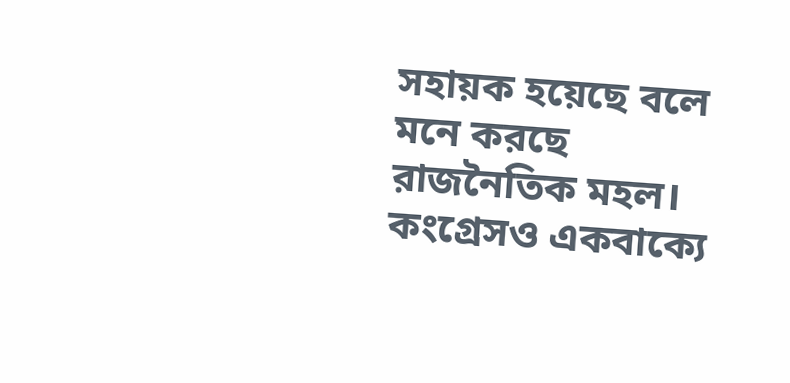সহায়ক হয়েছে বলে মনে করছে রাজনৈতিক মহল। কংগ্রেসও একবাক্যে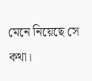মেনে নিয়েছে সে কথা।